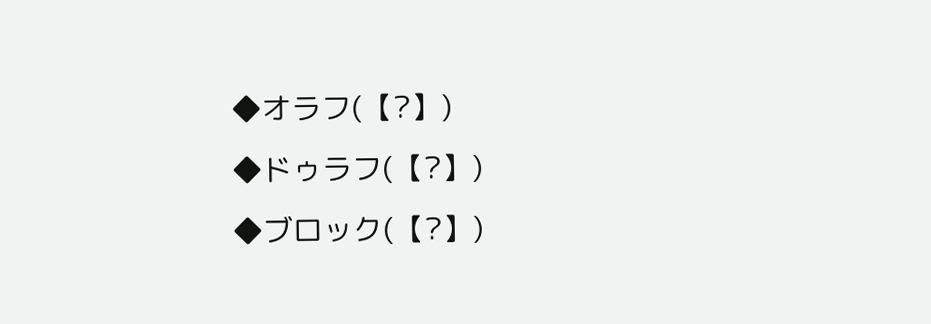◆オラフ(【?】)
◆ドゥラフ(【?】)
◆ブロック(【?】)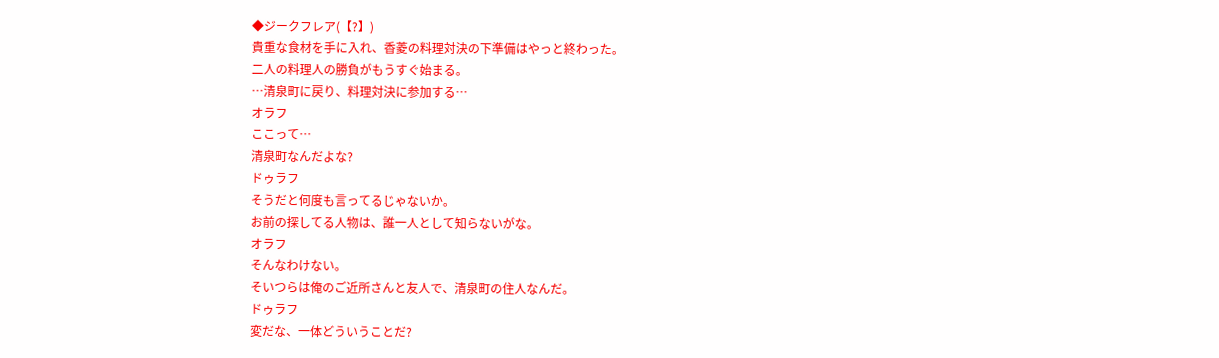◆ジークフレア(【?】)
貴重な食材を手に入れ、香菱の料理対決の下準備はやっと終わった。
二人の料理人の勝負がもうすぐ始まる。
…清泉町に戻り、料理対決に参加する…
オラフ
ここって…
清泉町なんだよな?
ドゥラフ
そうだと何度も言ってるじゃないか。
お前の探してる人物は、誰一人として知らないがな。
オラフ
そんなわけない。
そいつらは俺のご近所さんと友人で、清泉町の住人なんだ。
ドゥラフ
変だな、一体どういうことだ?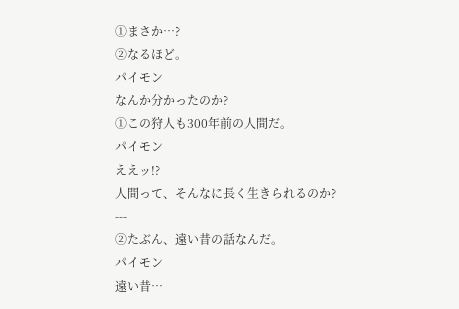①まさか…?
②なるほど。
パイモン
なんか分かったのか?
①この狩人も300年前の人間だ。
パイモン
ええッ!?
人間って、そんなに長く生きられるのか?
---
②たぶん、遠い昔の話なんだ。
パイモン
遠い昔…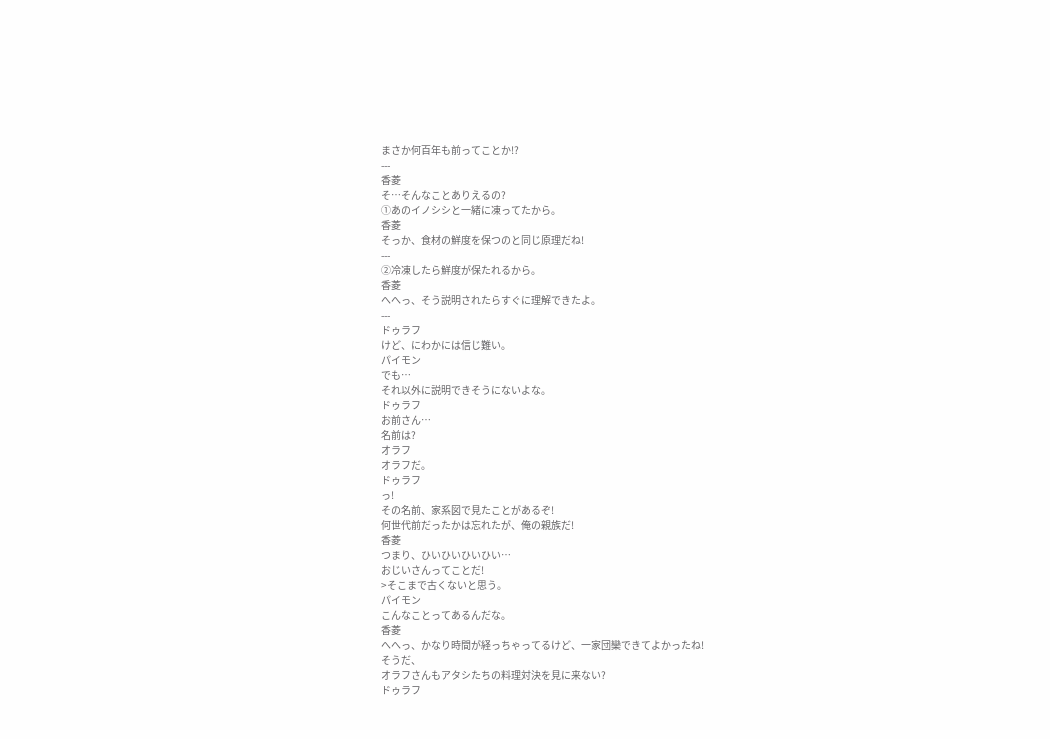まさか何百年も前ってことか!?
---
香菱
そ…そんなことありえるの?
①あのイノシシと一緒に凍ってたから。
香菱
そっか、食材の鮮度を保つのと同じ原理だね!
---
②冷凍したら鮮度が保たれるから。
香菱
へへっ、そう説明されたらすぐに理解できたよ。
---
ドゥラフ
けど、にわかには信じ難い。
パイモン
でも…
それ以外に説明できそうにないよな。
ドゥラフ
お前さん…
名前は?
オラフ
オラフだ。
ドゥラフ
っ!
その名前、家系図で見たことがあるぞ!
何世代前だったかは忘れたが、俺の親族だ!
香菱
つまり、ひいひいひいひい…
おじいさんってことだ!
>そこまで古くないと思う。
パイモン
こんなことってあるんだな。
香菱
へへっ、かなり時間が経っちゃってるけど、一家団欒できてよかったね!
そうだ、
オラフさんもアタシたちの料理対決を見に来ない?
ドゥラフ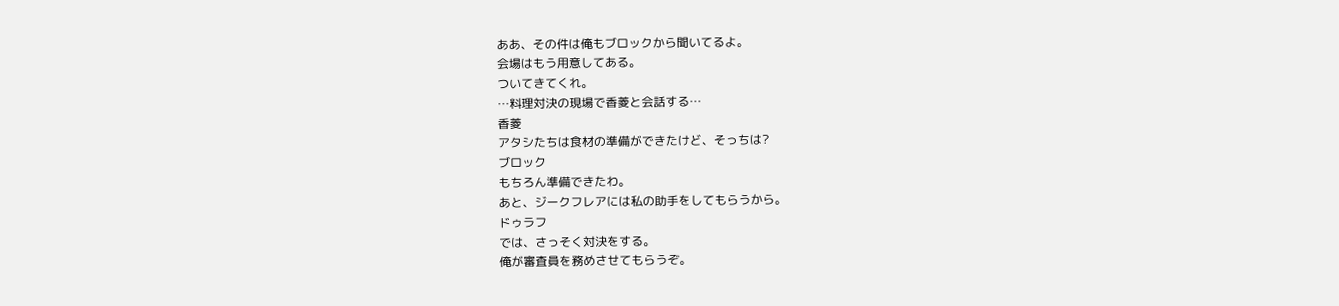ああ、その件は俺もブロックから聞いてるよ。
会場はもう用意してある。
ついてきてくれ。
…料理対決の現場で香菱と会話する…
香菱
アタシたちは食材の準備ができたけど、そっちは?
ブロック
もちろん準備できたわ。
あと、ジークフレアには私の助手をしてもらうから。
ドゥラフ
では、さっそく対決をする。
俺が審査員を務めさせてもらうぞ。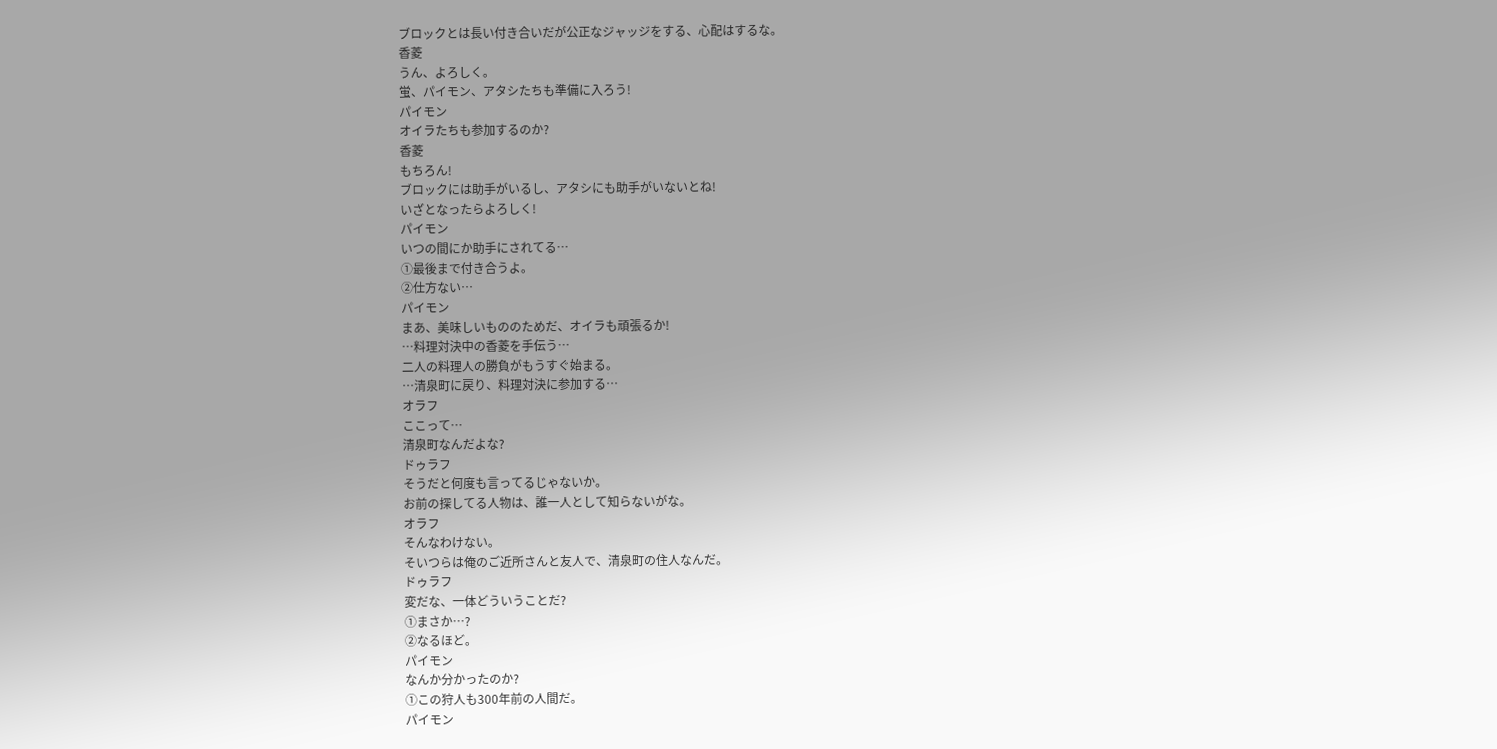ブロックとは長い付き合いだが公正なジャッジをする、心配はするな。
香菱
うん、よろしく。
蛍、パイモン、アタシたちも準備に入ろう!
パイモン
オイラたちも参加するのか?
香菱
もちろん!
ブロックには助手がいるし、アタシにも助手がいないとね!
いざとなったらよろしく!
パイモン
いつの間にか助手にされてる…
①最後まで付き合うよ。
②仕方ない…
パイモン
まあ、美味しいもののためだ、オイラも頑張るか!
…料理対決中の香菱を手伝う…
二人の料理人の勝負がもうすぐ始まる。
…清泉町に戻り、料理対決に参加する…
オラフ
ここって…
清泉町なんだよな?
ドゥラフ
そうだと何度も言ってるじゃないか。
お前の探してる人物は、誰一人として知らないがな。
オラフ
そんなわけない。
そいつらは俺のご近所さんと友人で、清泉町の住人なんだ。
ドゥラフ
変だな、一体どういうことだ?
①まさか…?
②なるほど。
パイモン
なんか分かったのか?
①この狩人も300年前の人間だ。
パイモン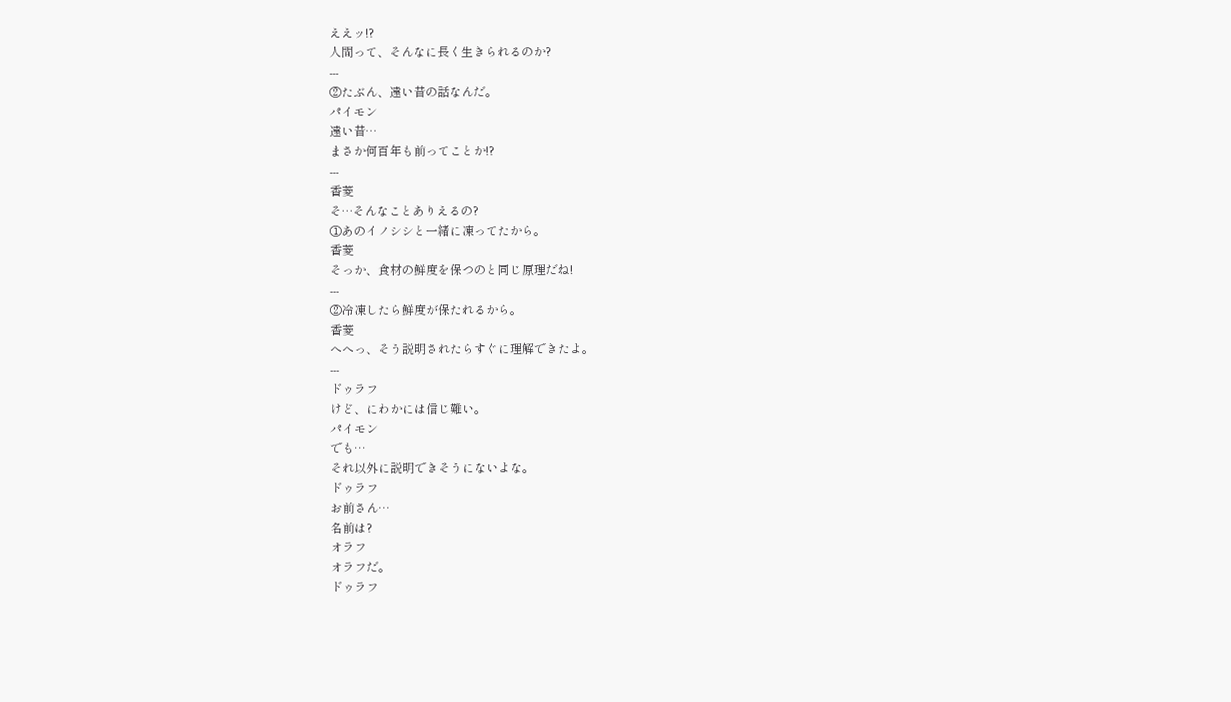ええッ!?
人間って、そんなに長く生きられるのか?
---
②たぶん、遠い昔の話なんだ。
パイモン
遠い昔…
まさか何百年も前ってことか!?
---
香菱
そ…そんなことありえるの?
①あのイノシシと一緒に凍ってたから。
香菱
そっか、食材の鮮度を保つのと同じ原理だね!
---
②冷凍したら鮮度が保たれるから。
香菱
へへっ、そう説明されたらすぐに理解できたよ。
---
ドゥラフ
けど、にわかには信じ難い。
パイモン
でも…
それ以外に説明できそうにないよな。
ドゥラフ
お前さん…
名前は?
オラフ
オラフだ。
ドゥラフ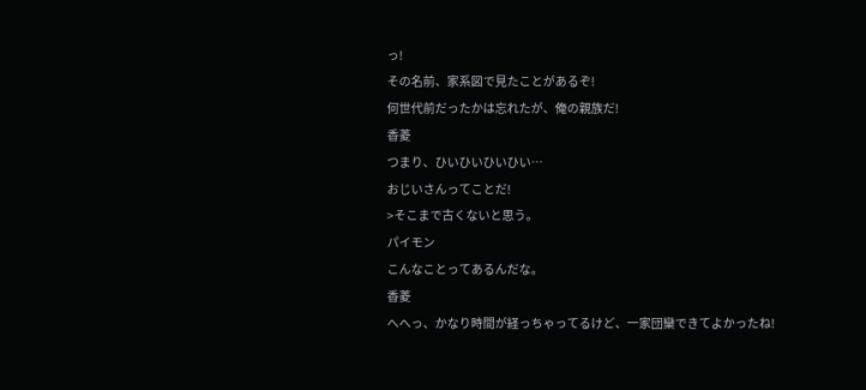っ!
その名前、家系図で見たことがあるぞ!
何世代前だったかは忘れたが、俺の親族だ!
香菱
つまり、ひいひいひいひい…
おじいさんってことだ!
>そこまで古くないと思う。
パイモン
こんなことってあるんだな。
香菱
へへっ、かなり時間が経っちゃってるけど、一家団欒できてよかったね!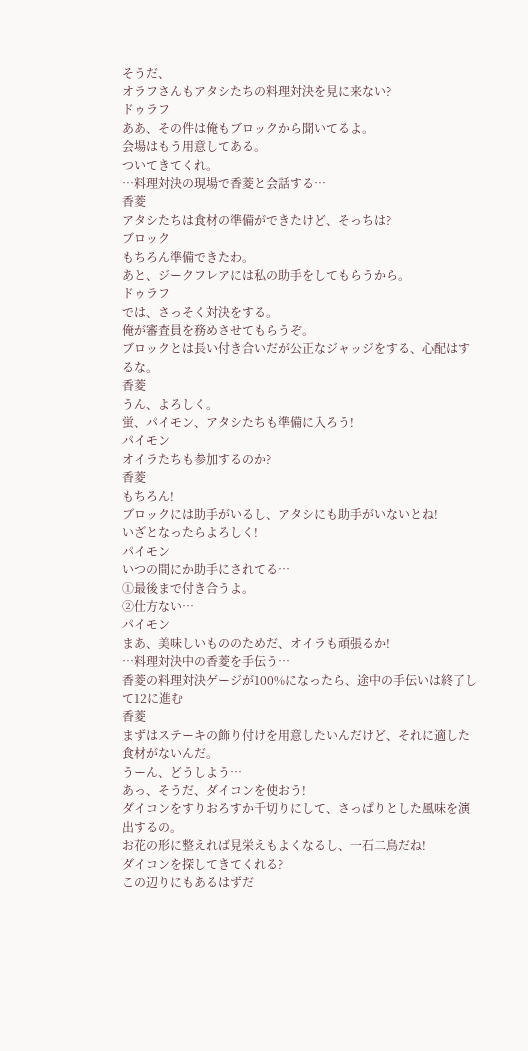そうだ、
オラフさんもアタシたちの料理対決を見に来ない?
ドゥラフ
ああ、その件は俺もブロックから聞いてるよ。
会場はもう用意してある。
ついてきてくれ。
…料理対決の現場で香菱と会話する…
香菱
アタシたちは食材の準備ができたけど、そっちは?
ブロック
もちろん準備できたわ。
あと、ジークフレアには私の助手をしてもらうから。
ドゥラフ
では、さっそく対決をする。
俺が審査員を務めさせてもらうぞ。
ブロックとは長い付き合いだが公正なジャッジをする、心配はするな。
香菱
うん、よろしく。
蛍、パイモン、アタシたちも準備に入ろう!
パイモン
オイラたちも参加するのか?
香菱
もちろん!
ブロックには助手がいるし、アタシにも助手がいないとね!
いざとなったらよろしく!
パイモン
いつの間にか助手にされてる…
①最後まで付き合うよ。
②仕方ない…
パイモン
まあ、美味しいもののためだ、オイラも頑張るか!
…料理対決中の香菱を手伝う…
香菱の料理対決ゲージが100%になったら、途中の手伝いは終了して12に進む
香菱
まずはステーキの飾り付けを用意したいんだけど、それに適した食材がないんだ。
うーん、どうしよう…
あっ、そうだ、ダイコンを使おう!
ダイコンをすりおろすか千切りにして、さっぱりとした風味を演出するの。
お花の形に整えれば見栄えもよくなるし、一石二鳥だね!
ダイコンを探してきてくれる?
この辺りにもあるはずだ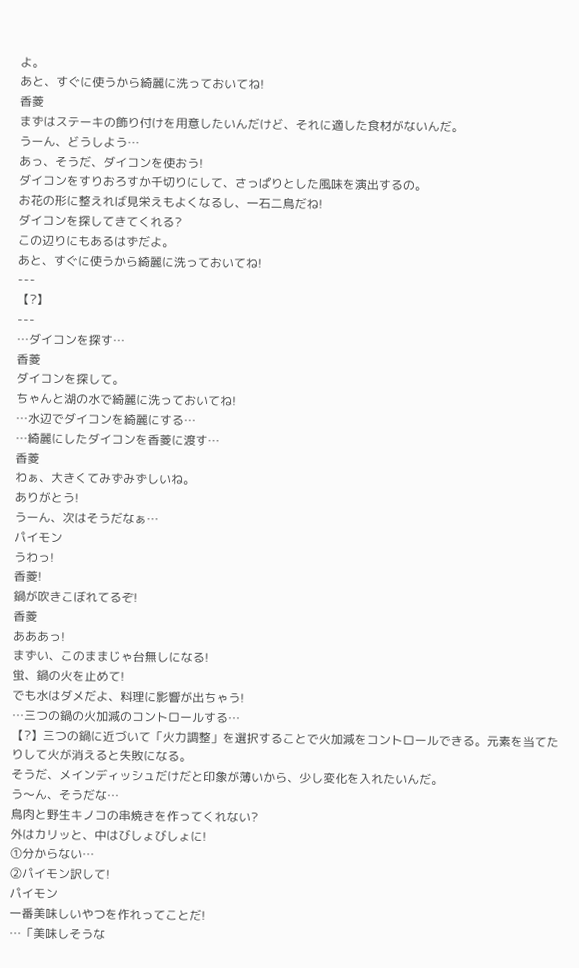よ。
あと、すぐに使うから綺麗に洗っておいてね!
香菱
まずはステーキの飾り付けを用意したいんだけど、それに適した食材がないんだ。
うーん、どうしよう…
あっ、そうだ、ダイコンを使おう!
ダイコンをすりおろすか千切りにして、さっぱりとした風味を演出するの。
お花の形に整えれば見栄えもよくなるし、一石二鳥だね!
ダイコンを探してきてくれる?
この辺りにもあるはずだよ。
あと、すぐに使うから綺麗に洗っておいてね!
---
【?】
---
…ダイコンを探す…
香菱
ダイコンを探して。
ちゃんと湖の水で綺麗に洗っておいてね!
…水辺でダイコンを綺麗にする…
…綺麗にしたダイコンを香菱に渡す…
香菱
わぁ、大きくてみずみずしいね。
ありがとう!
うーん、次はそうだなぁ…
パイモン
うわっ!
香菱!
鍋が吹きこぼれてるぞ!
香菱
あああっ!
まずい、このままじゃ台無しになる!
蛍、鍋の火を止めて!
でも水はダメだよ、料理に影響が出ちゃう!
…三つの鍋の火加減のコントロールする…
【?】三つの鍋に近づいて「火力調整」を選択することで火加減をコントロールできる。元素を当てたりして火が消えると失敗になる。
そうだ、メインディッシュだけだと印象が薄いから、少し変化を入れたいんだ。
う〜ん、そうだな…
鳥肉と野生キノコの串焼きを作ってくれない?
外はカリッと、中はびしょびしょに!
①分からない…
②パイモン訳して!
パイモン
一番美味しいやつを作れってことだ!
…「美味しそうな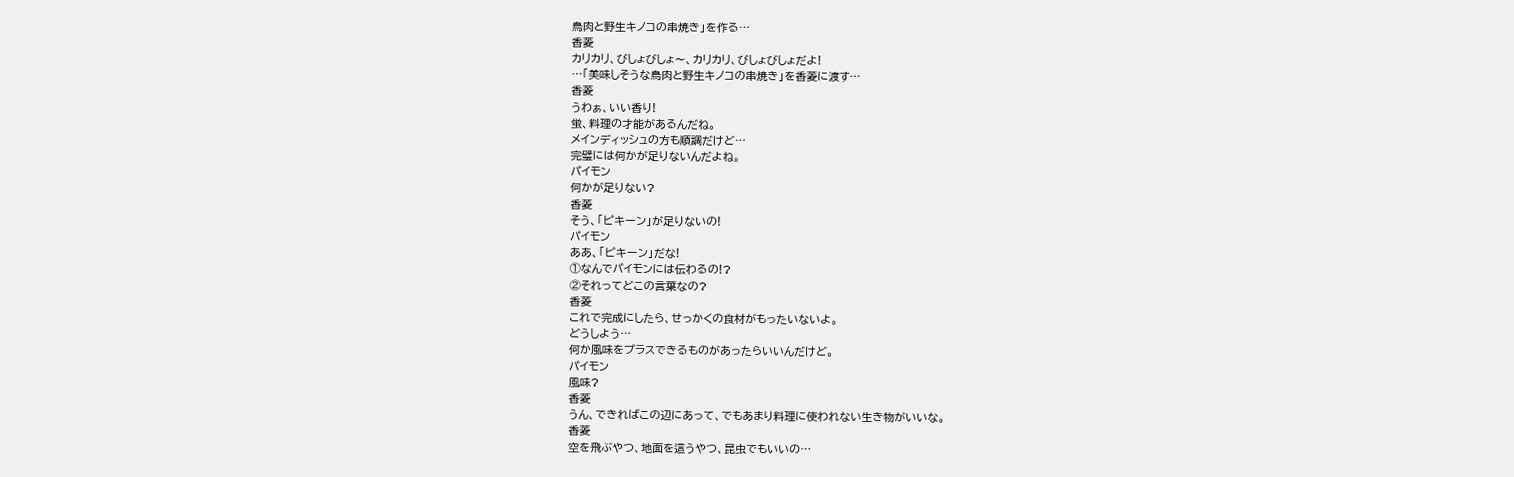鳥肉と野生キノコの串焼き」を作る…
香菱
カリカリ、びしょびしょ〜、カリカリ、びしょびしょだよ!
…「美味しそうな鳥肉と野生キノコの串焼き」を香菱に渡す…
香菱
うわぁ、いい香り!
蛍、料理の才能があるんだね。
メインディッシュの方も順調だけど…
完璧には何かが足りないんだよね。
パイモン
何かが足りない?
香菱
そう、「ピキーン」が足りないの!
パイモン
ああ、「ピキーン」だな!
①なんでパイモンには伝わるの!?
②それってどこの言葉なの?
香菱
これで完成にしたら、せっかくの食材がもったいないよ。
どうしよう…
何か風味をプラスできるものがあったらいいんだけど。
パイモン
風味?
香菱
うん、できればこの辺にあって、でもあまり料理に使われない生き物がいいな。
香菱
空を飛ぶやつ、地面を這うやつ、昆虫でもいいの…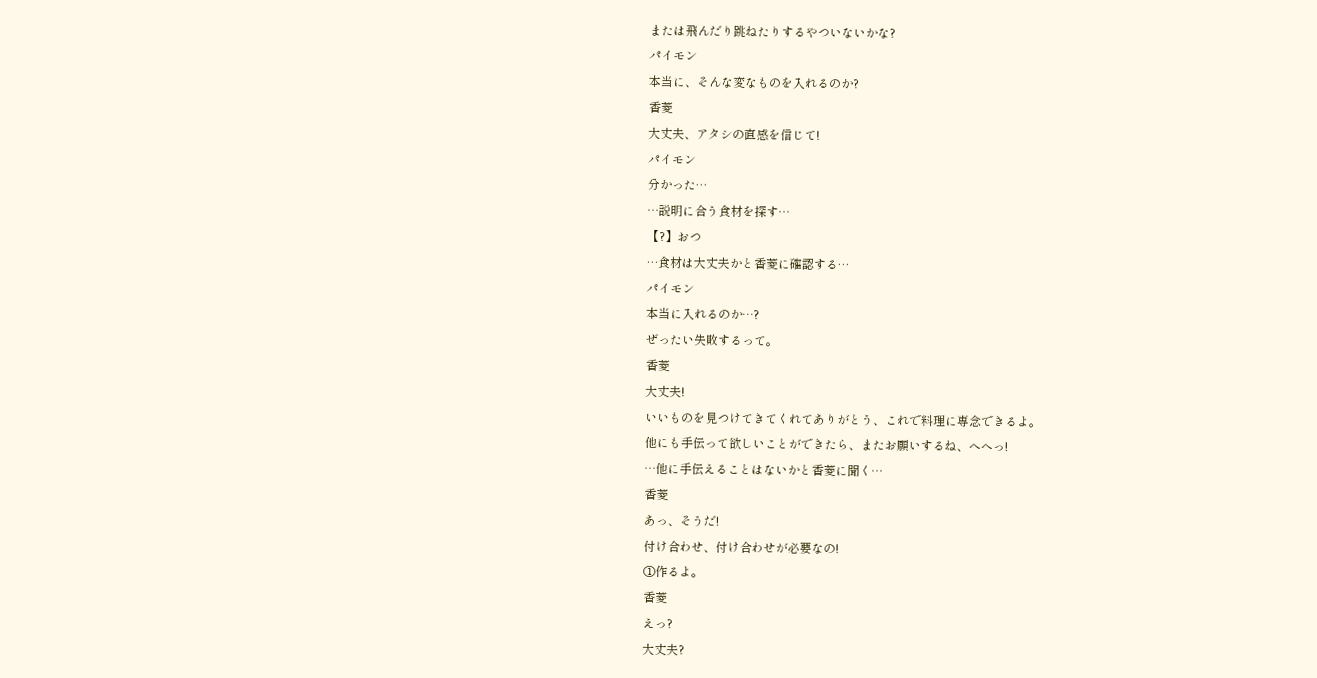または飛んだり跳ねたりするやついないかな?
パイモン
本当に、そんな変なものを入れるのか?
香菱
大丈夫、アタシの直感を信じて!
パイモン
分かった…
…説明に合う食材を探す…
【?】おつ
…食材は大丈夫かと香菱に確認する…
パイモン
本当に入れるのか…?
ぜったい失敗するって。
香菱
大丈夫!
いいものを見つけてきてくれてありがとう、これで料理に専念できるよ。
他にも手伝って欲しいことができたら、またお願いするね、へへっ!
…他に手伝えることはないかと香菱に聞く…
香菱
あっ、そうだ!
付け合わせ、付け合わせが必要なの!
①作るよ。
香菱
えっ?
大丈夫?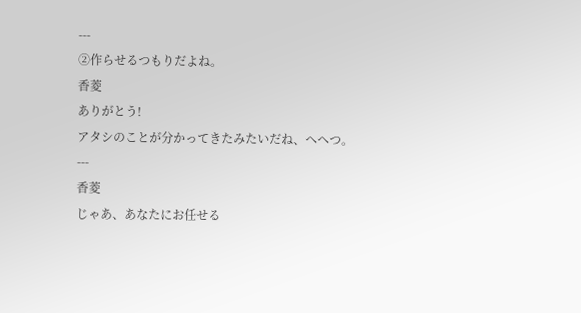---
②作らせるつもりだよね。
香菱
ありがとう!
アタシのことが分かってきたみたいだね、へへつ。
---
香菱
じゃあ、あなたにお任せる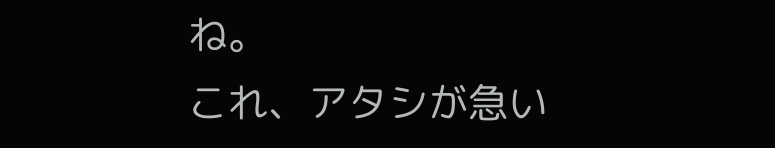ね。
これ、アタシが急い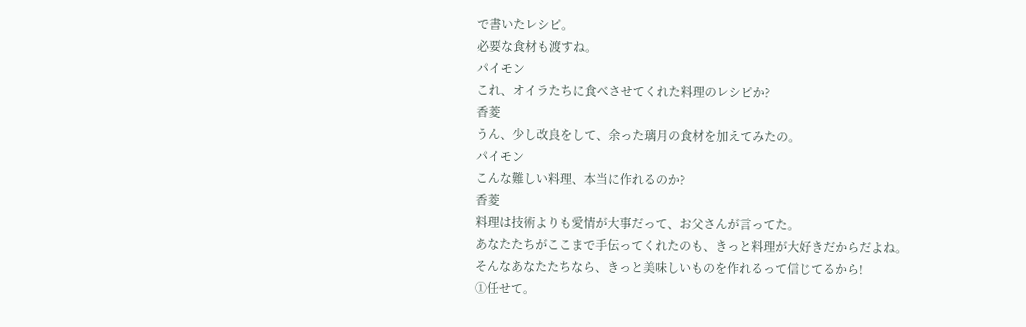で書いたレシピ。
必要な食材も渡すね。
パイモン
これ、オイラたちに食べさせてくれた料理のレシピか?
香菱
うん、少し改良をして、余った璃月の食材を加えてみたの。
パイモン
こんな難しい料理、本当に作れるのか?
香菱
料理は技術よりも愛情が大事だって、お父さんが言ってた。
あなたたちがここまで手伝ってくれたのも、きっと料理が大好きだからだよね。
そんなあなたたちなら、きっと美味しいものを作れるって信じてるから!
①任せて。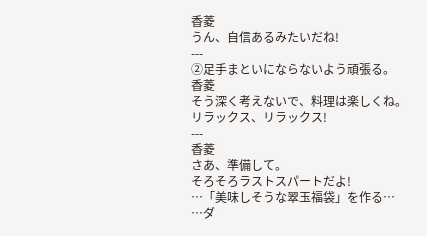香菱
うん、自信あるみたいだね!
---
②足手まといにならないよう頑張る。
香菱
そう深く考えないで、料理は楽しくね。
リラックス、リラックス!
---
香菱
さあ、準備して。
そろそろラストスパートだよ!
…「美味しそうな翠玉福袋」を作る…
…ダ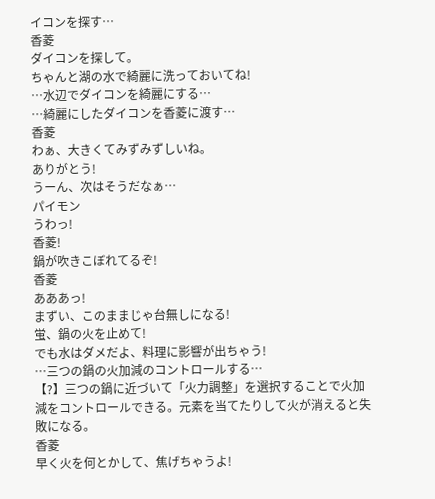イコンを探す…
香菱
ダイコンを探して。
ちゃんと湖の水で綺麗に洗っておいてね!
…水辺でダイコンを綺麗にする…
…綺麗にしたダイコンを香菱に渡す…
香菱
わぁ、大きくてみずみずしいね。
ありがとう!
うーん、次はそうだなぁ…
パイモン
うわっ!
香菱!
鍋が吹きこぼれてるぞ!
香菱
あああっ!
まずい、このままじゃ台無しになる!
蛍、鍋の火を止めて!
でも水はダメだよ、料理に影響が出ちゃう!
…三つの鍋の火加減のコントロールする…
【?】三つの鍋に近づいて「火力調整」を選択することで火加減をコントロールできる。元素を当てたりして火が消えると失敗になる。
香菱
早く火を何とかして、焦げちゃうよ!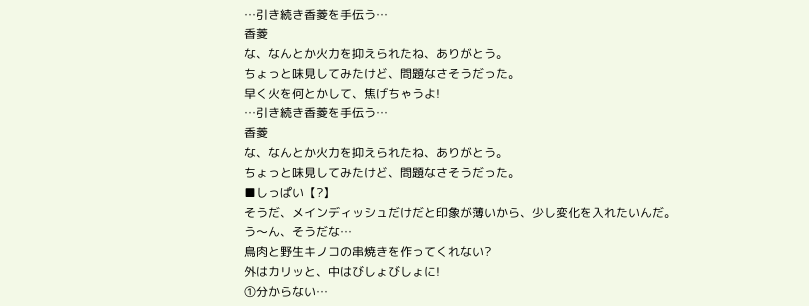…引き続き香菱を手伝う…
香菱
な、なんとか火力を抑えられたね、ありがとう。
ちょっと味見してみたけど、問題なさそうだった。
早く火を何とかして、焦げちゃうよ!
…引き続き香菱を手伝う…
香菱
な、なんとか火力を抑えられたね、ありがとう。
ちょっと味見してみたけど、問題なさそうだった。
■しっぱい【?】
そうだ、メインディッシュだけだと印象が薄いから、少し変化を入れたいんだ。
う〜ん、そうだな…
鳥肉と野生キノコの串焼きを作ってくれない?
外はカリッと、中はびしょびしょに!
①分からない…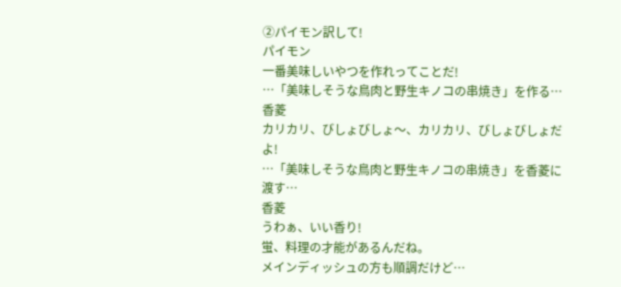②パイモン訳して!
パイモン
一番美味しいやつを作れってことだ!
…「美味しそうな鳥肉と野生キノコの串焼き」を作る…
香菱
カリカリ、びしょびしょ〜、カリカリ、びしょびしょだよ!
…「美味しそうな鳥肉と野生キノコの串焼き」を香菱に渡す…
香菱
うわぁ、いい香り!
蛍、料理の才能があるんだね。
メインディッシュの方も順調だけど…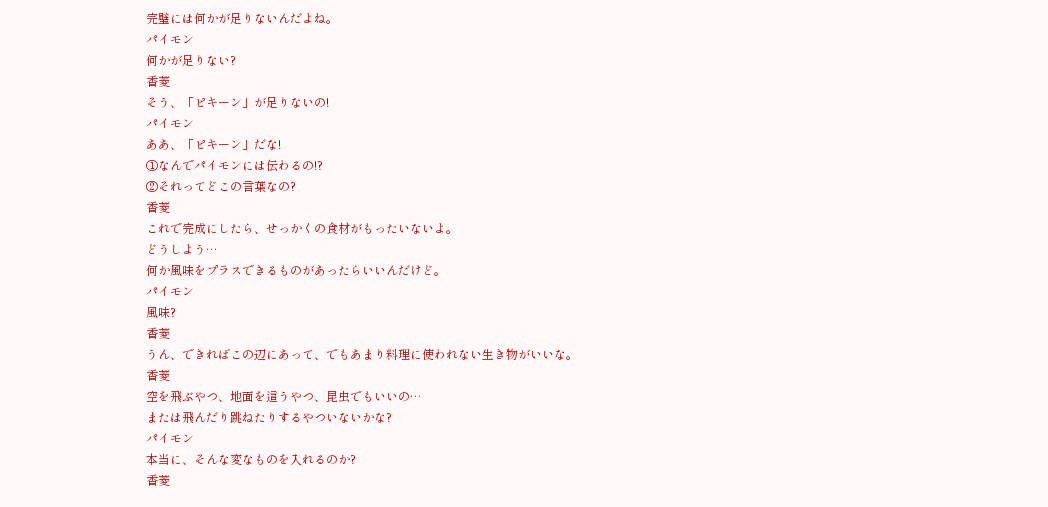完璧には何かが足りないんだよね。
パイモン
何かが足りない?
香菱
そう、「ピキーン」が足りないの!
パイモン
ああ、「ピキーン」だな!
①なんでパイモンには伝わるの!?
②それってどこの言葉なの?
香菱
これで完成にしたら、せっかくの食材がもったいないよ。
どうしよう…
何か風味をプラスできるものがあったらいいんだけど。
パイモン
風味?
香菱
うん、できればこの辺にあって、でもあまり料理に使われない生き物がいいな。
香菱
空を飛ぶやつ、地面を這うやつ、昆虫でもいいの…
または飛んだり跳ねたりするやついないかな?
パイモン
本当に、そんな変なものを入れるのか?
香菱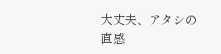大丈夫、アタシの直感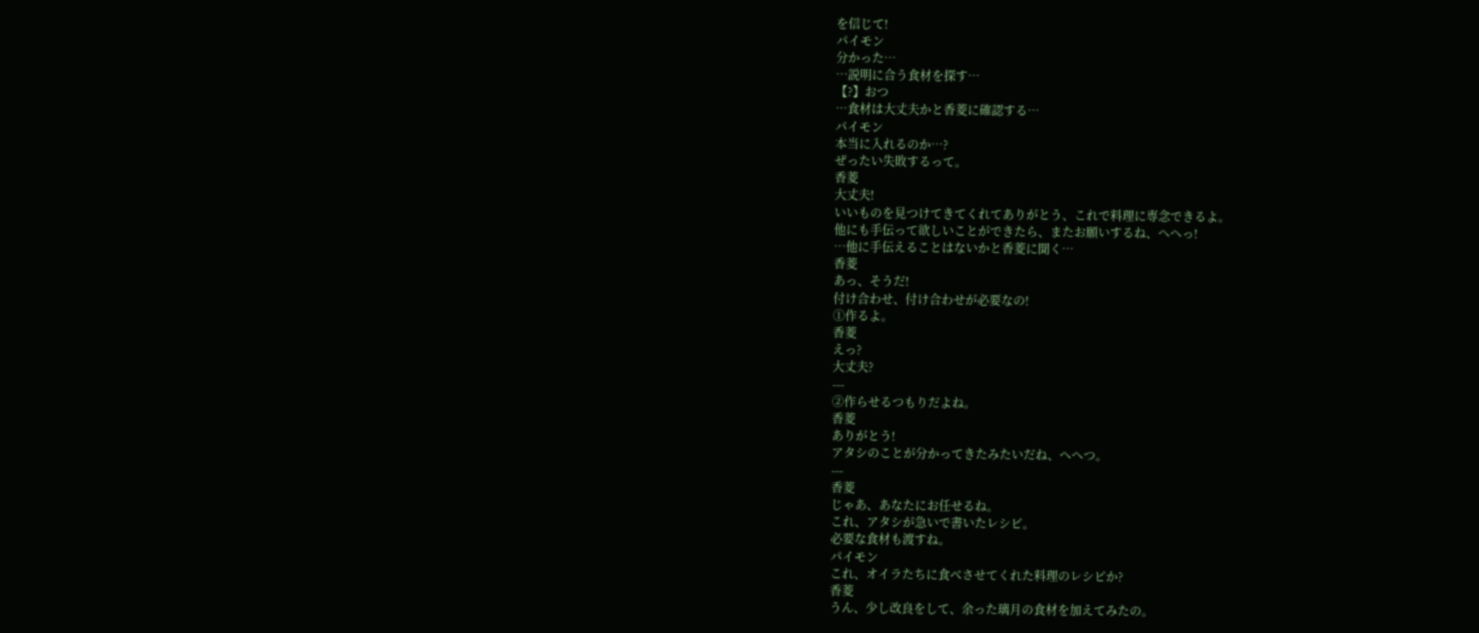を信じて!
パイモン
分かった…
…説明に合う食材を探す…
【?】おつ
…食材は大丈夫かと香菱に確認する…
パイモン
本当に入れるのか…?
ぜったい失敗するって。
香菱
大丈夫!
いいものを見つけてきてくれてありがとう、これで料理に専念できるよ。
他にも手伝って欲しいことができたら、またお願いするね、へへっ!
…他に手伝えることはないかと香菱に聞く…
香菱
あっ、そうだ!
付け合わせ、付け合わせが必要なの!
①作るよ。
香菱
えっ?
大丈夫?
---
②作らせるつもりだよね。
香菱
ありがとう!
アタシのことが分かってきたみたいだね、へへつ。
---
香菱
じゃあ、あなたにお任せるね。
これ、アタシが急いで書いたレシピ。
必要な食材も渡すね。
パイモン
これ、オイラたちに食べさせてくれた料理のレシピか?
香菱
うん、少し改良をして、余った璃月の食材を加えてみたの。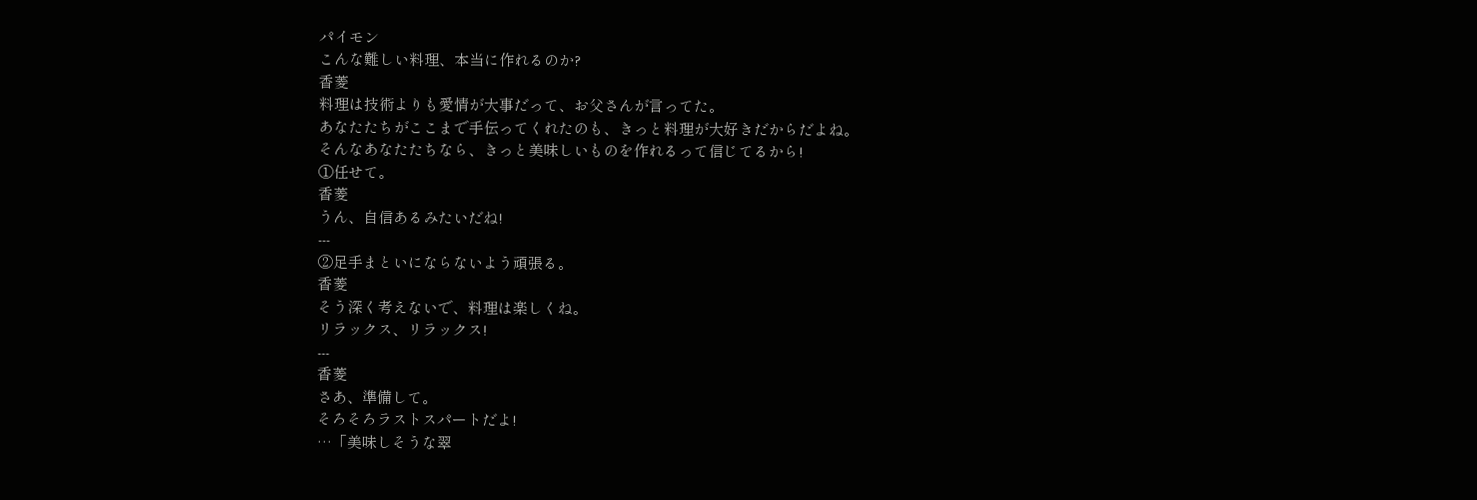パイモン
こんな難しい料理、本当に作れるのか?
香菱
料理は技術よりも愛情が大事だって、お父さんが言ってた。
あなたたちがここまで手伝ってくれたのも、きっと料理が大好きだからだよね。
そんなあなたたちなら、きっと美味しいものを作れるって信じてるから!
①任せて。
香菱
うん、自信あるみたいだね!
---
②足手まといにならないよう頑張る。
香菱
そう深く考えないで、料理は楽しくね。
リラックス、リラックス!
---
香菱
さあ、準備して。
そろそろラストスパートだよ!
…「美味しそうな翠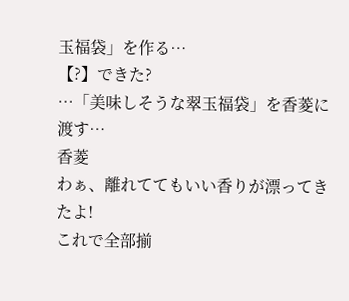玉福袋」を作る…
【?】できた?
…「美味しそうな翠玉福袋」を香菱に渡す…
香菱
わぁ、離れててもいい香りが漂ってきたよ!
これで全部揃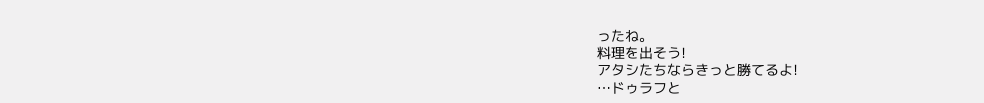ったね。
料理を出そう!
アタシたちならきっと勝てるよ!
…ドゥラフと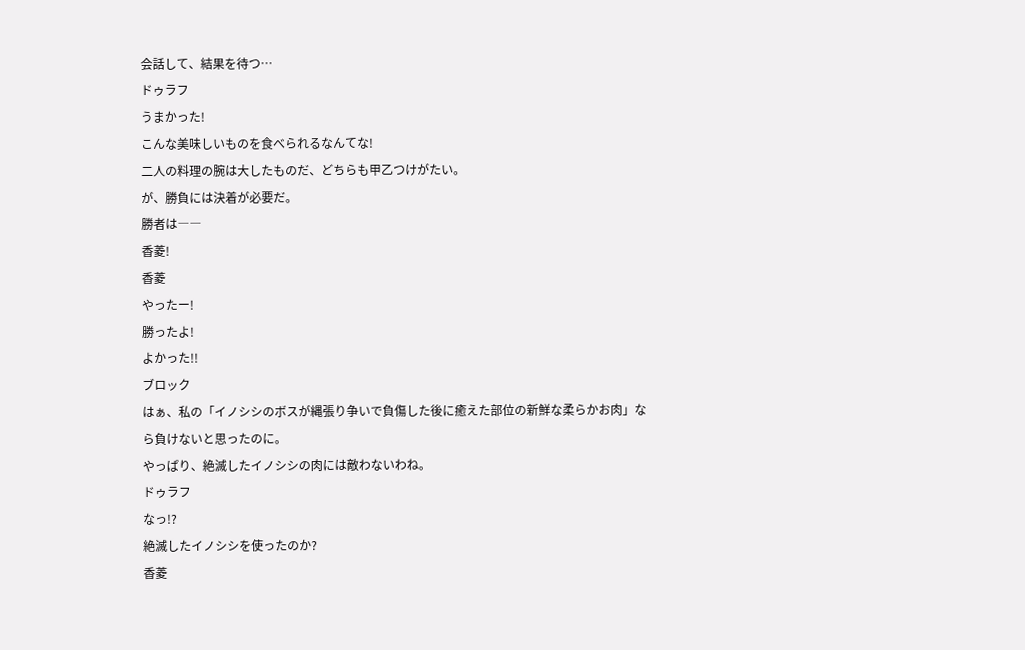会話して、結果を待つ…
ドゥラフ
うまかった!
こんな美味しいものを食べられるなんてな!
二人の料理の腕は大したものだ、どちらも甲乙つけがたい。
が、勝負には決着が必要だ。
勝者は――
香菱!
香菱
やったー!
勝ったよ!
よかった!!
ブロック
はぁ、私の「イノシシのボスが縄張り争いで負傷した後に癒えた部位の新鮮な柔らかお肉」なら負けないと思ったのに。
やっぱり、絶滅したイノシシの肉には敵わないわね。
ドゥラフ
なっ!?
絶滅したイノシシを使ったのか?
香菱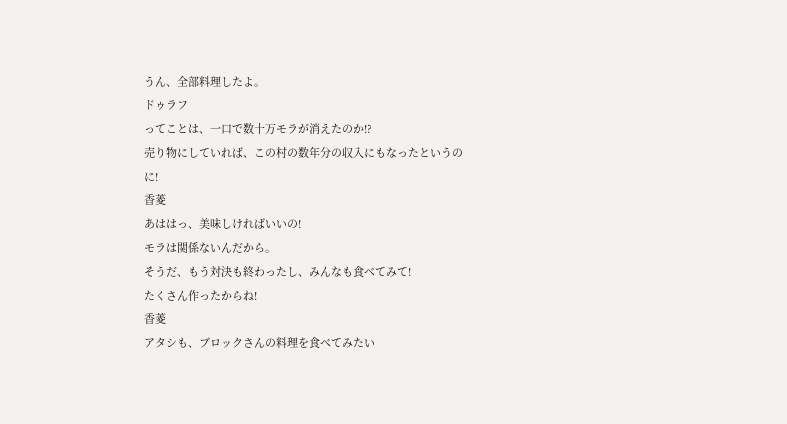うん、全部料理したよ。
ドゥラフ
ってことは、一口で数十万モラが消えたのか!?
売り物にしていれば、この村の数年分の収入にもなったというのに!
香菱
あははっ、美味しければいいの!
モラは関係ないんだから。
そうだ、もう対決も終わったし、みんなも食べてみて!
たくさん作ったからね!
香菱
アタシも、ブロックさんの料理を食べてみたい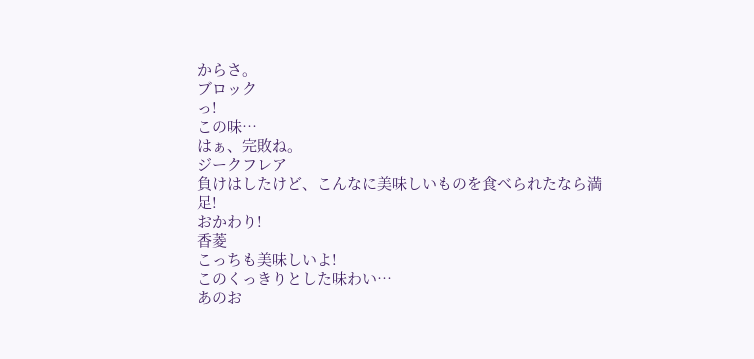からさ。
ブロック
っ!
この味…
はぁ、完敗ね。
ジークフレア
負けはしたけど、こんなに美味しいものを食べられたなら満足!
おかわり!
香菱
こっちも美味しいよ!
このくっきりとした味わい…
あのお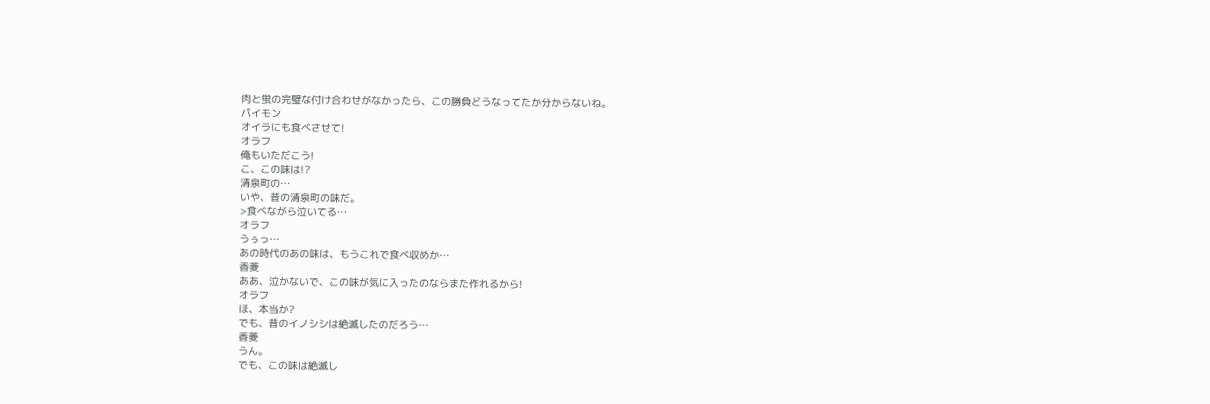肉と蛍の完璧な付け合わせがなかったら、この勝負どうなってたか分からないね。
パイモン
オイラにも食べさせて!
オラフ
俺もいただこう!
こ、この味は!?
清泉町の…
いや、昔の清泉町の味だ。
>食べながら泣いてる…
オラフ
うぅっ…
あの時代のあの味は、もうこれで食べ収めか…
香菱
ああ、泣かないで、この味が気に入ったのならまた作れるから!
オラフ
ほ、本当か?
でも、昔のイノシシは絶滅したのだろう…
香菱
うん。
でも、この味は絶滅し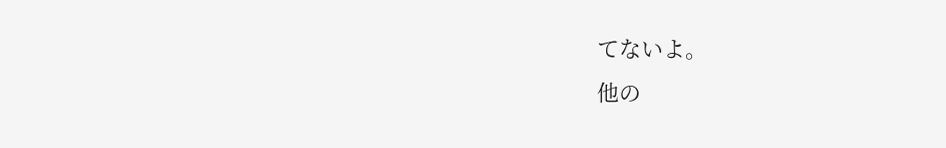てないよ。
他の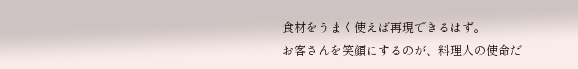食材をうまく使えば再現できるはず。
お客さんを笑顔にするのが、料理人の使命だ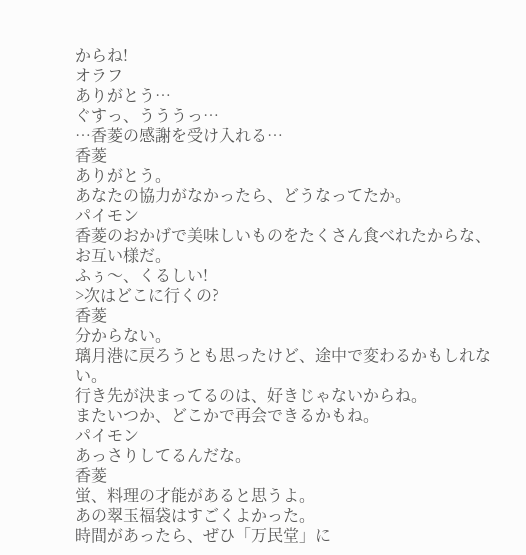からね!
オラフ
ありがとう…
ぐすっ、うううっ…
…香菱の感謝を受け入れる…
香菱
ありがとう。
あなたの協力がなかったら、どうなってたか。
パイモン
香菱のおかげで美味しいものをたくさん食べれたからな、お互い様だ。
ふぅ〜、くるしい!
>次はどこに行くの?
香菱
分からない。
璃月港に戻ろうとも思ったけど、途中で変わるかもしれない。
行き先が決まってるのは、好きじゃないからね。
またいつか、どこかで再会できるかもね。
パイモン
あっさりしてるんだな。
香菱
蛍、料理の才能があると思うよ。
あの翠玉福袋はすごくよかった。
時間があったら、ぜひ「万民堂」に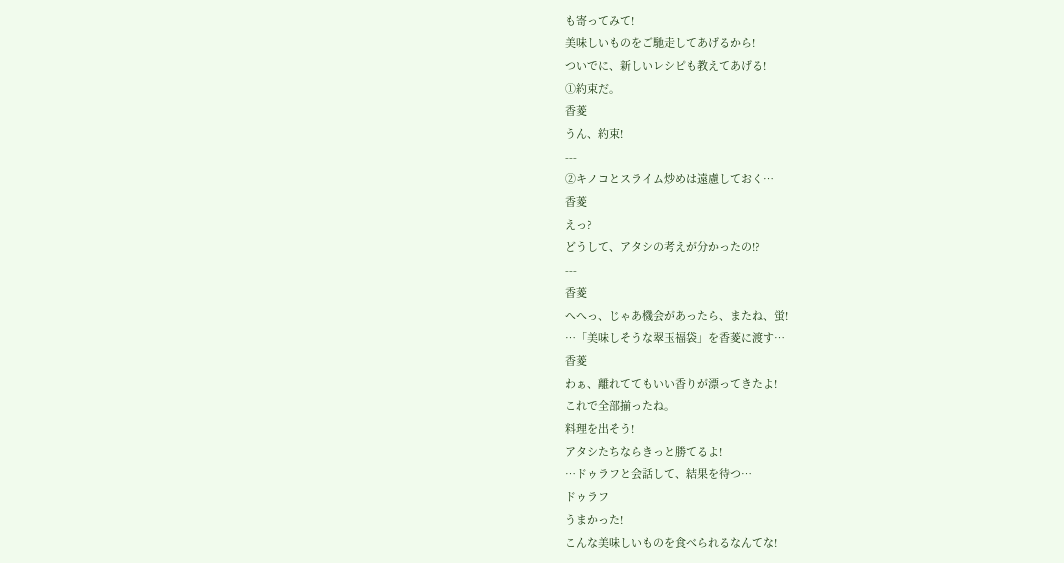も寄ってみて!
美味しいものをご馳走してあげるから!
ついでに、新しいレシピも教えてあげる!
①約束だ。
香菱
うん、約束!
---
②キノコとスライム炒めは遠慮しておく…
香菱
えっ?
どうして、アタシの考えが分かったの!?
---
香菱
へへっ、じゃあ機会があったら、またね、蛍!
…「美味しそうな翠玉福袋」を香菱に渡す…
香菱
わぁ、離れててもいい香りが漂ってきたよ!
これで全部揃ったね。
料理を出そう!
アタシたちならきっと勝てるよ!
…ドゥラフと会話して、結果を待つ…
ドゥラフ
うまかった!
こんな美味しいものを食べられるなんてな!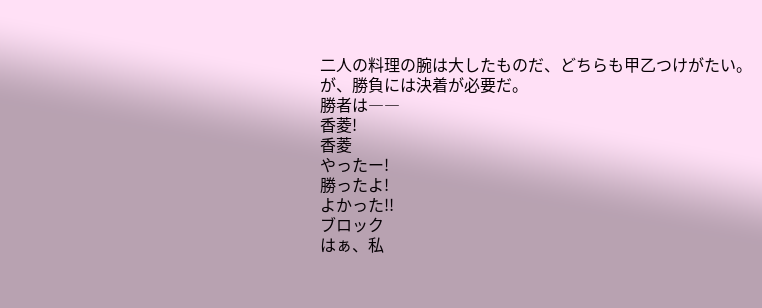二人の料理の腕は大したものだ、どちらも甲乙つけがたい。
が、勝負には決着が必要だ。
勝者は――
香菱!
香菱
やったー!
勝ったよ!
よかった!!
ブロック
はぁ、私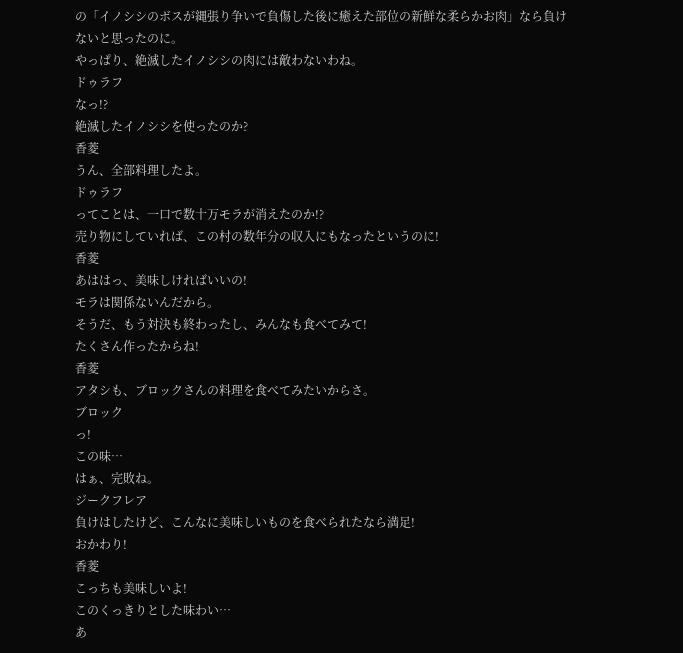の「イノシシのボスが縄張り争いで負傷した後に癒えた部位の新鮮な柔らかお肉」なら負けないと思ったのに。
やっぱり、絶滅したイノシシの肉には敵わないわね。
ドゥラフ
なっ!?
絶滅したイノシシを使ったのか?
香菱
うん、全部料理したよ。
ドゥラフ
ってことは、一口で数十万モラが消えたのか!?
売り物にしていれば、この村の数年分の収入にもなったというのに!
香菱
あははっ、美味しければいいの!
モラは関係ないんだから。
そうだ、もう対決も終わったし、みんなも食べてみて!
たくさん作ったからね!
香菱
アタシも、ブロックさんの料理を食べてみたいからさ。
ブロック
っ!
この味…
はぁ、完敗ね。
ジークフレア
負けはしたけど、こんなに美味しいものを食べられたなら満足!
おかわり!
香菱
こっちも美味しいよ!
このくっきりとした味わい…
あ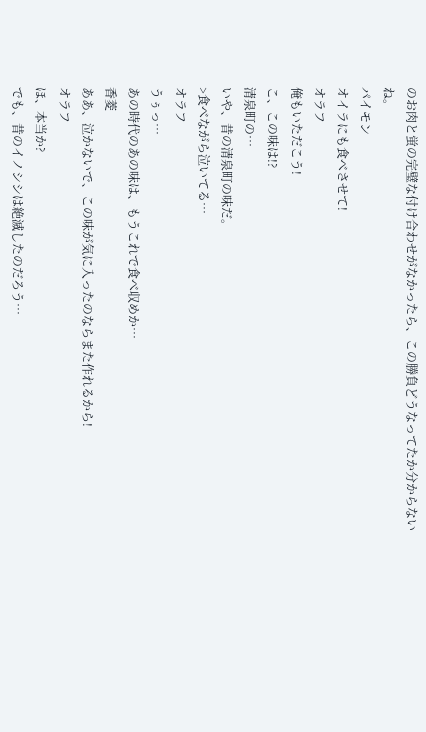のお肉と蛍の完璧な付け合わせがなかったら、この勝負どうなってたか分からないね。
パイモン
オイラにも食べさせて!
オラフ
俺もいただこう!
こ、この味は!?
清泉町の…
いや、昔の清泉町の味だ。
>食べながら泣いてる…
オラフ
うぅっ…
あの時代のあの味は、もうこれで食べ収めか…
香菱
ああ、泣かないで、この味が気に入ったのならまた作れるから!
オラフ
ほ、本当か?
でも、昔のイノシシは絶滅したのだろう…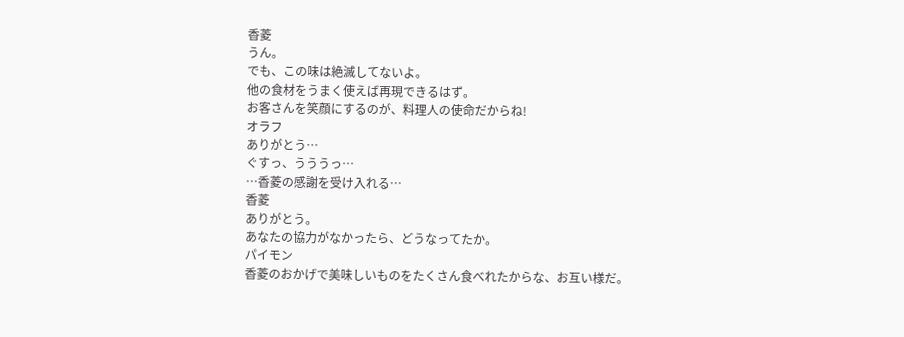香菱
うん。
でも、この味は絶滅してないよ。
他の食材をうまく使えば再現できるはず。
お客さんを笑顔にするのが、料理人の使命だからね!
オラフ
ありがとう…
ぐすっ、うううっ…
…香菱の感謝を受け入れる…
香菱
ありがとう。
あなたの協力がなかったら、どうなってたか。
パイモン
香菱のおかげで美味しいものをたくさん食べれたからな、お互い様だ。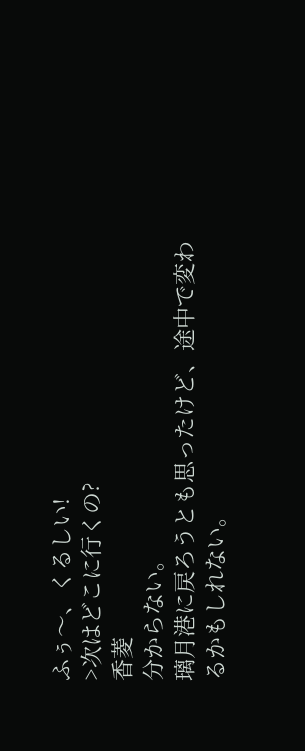ふぅ〜、くるしい!
>次はどこに行くの?
香菱
分からない。
璃月港に戻ろうとも思ったけど、途中で変わるかもしれない。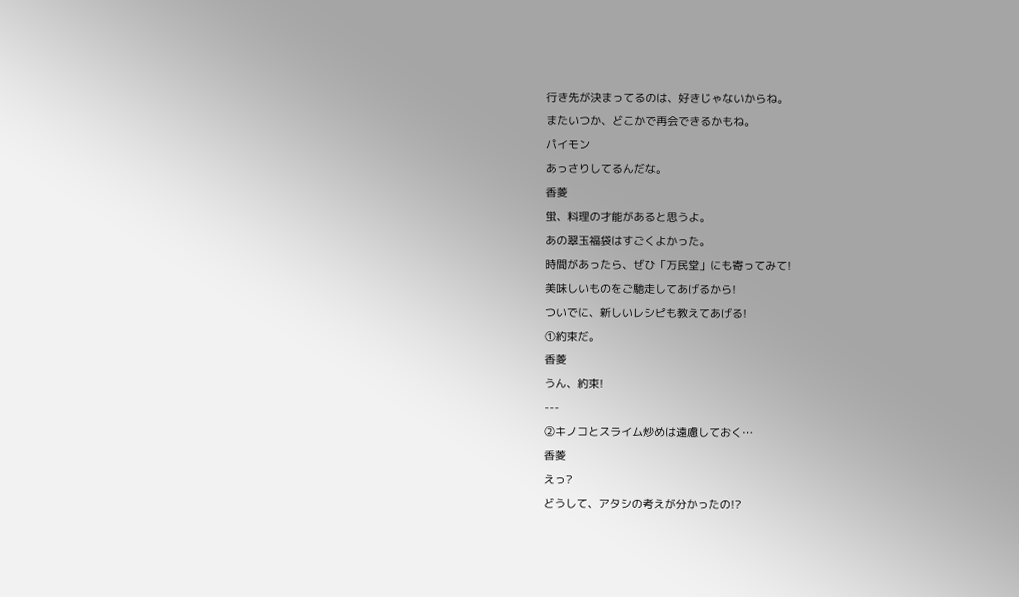行き先が決まってるのは、好きじゃないからね。
またいつか、どこかで再会できるかもね。
パイモン
あっさりしてるんだな。
香菱
蛍、料理の才能があると思うよ。
あの翠玉福袋はすごくよかった。
時間があったら、ぜひ「万民堂」にも寄ってみて!
美味しいものをご馳走してあげるから!
ついでに、新しいレシピも教えてあげる!
①約束だ。
香菱
うん、約束!
---
②キノコとスライム炒めは遠慮しておく…
香菱
えっ?
どうして、アタシの考えが分かったの!?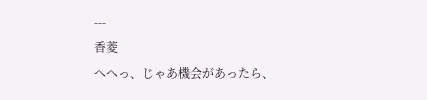---
香菱
へへっ、じゃあ機会があったら、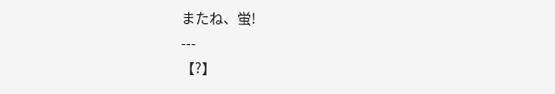またね、蛍!
---
【?】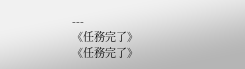---
《任務完了》
《任務完了》